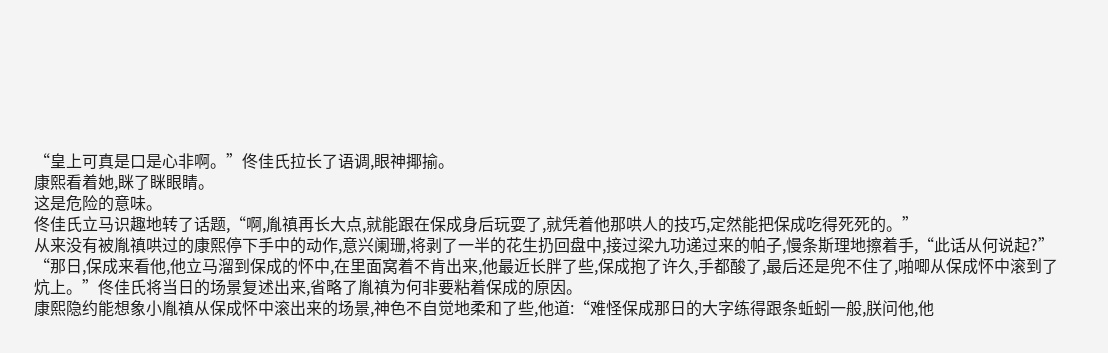“皇上可真是口是心非啊。”佟佳氏拉长了语调,眼神揶揄。
康熙看着她,眯了眯眼睛。
这是危险的意味。
佟佳氏立马识趣地转了话题,“啊,胤禛再长大点,就能跟在保成身后玩耍了,就凭着他那哄人的技巧,定然能把保成吃得死死的。”
从来没有被胤禛哄过的康熙停下手中的动作,意兴阑珊,将剥了一半的花生扔回盘中,接过梁九功递过来的帕子,慢条斯理地擦着手,“此话从何说起?”
“那日,保成来看他,他立马溜到保成的怀中,在里面窝着不肯出来,他最近长胖了些,保成抱了许久,手都酸了,最后还是兜不住了,啪唧从保成怀中滚到了炕上。”佟佳氏将当日的场景复述出来,省略了胤禛为何非要粘着保成的原因。
康熙隐约能想象小胤禛从保成怀中滚出来的场景,神色不自觉地柔和了些,他道:“难怪保成那日的大字练得跟条蚯蚓一般,朕问他,他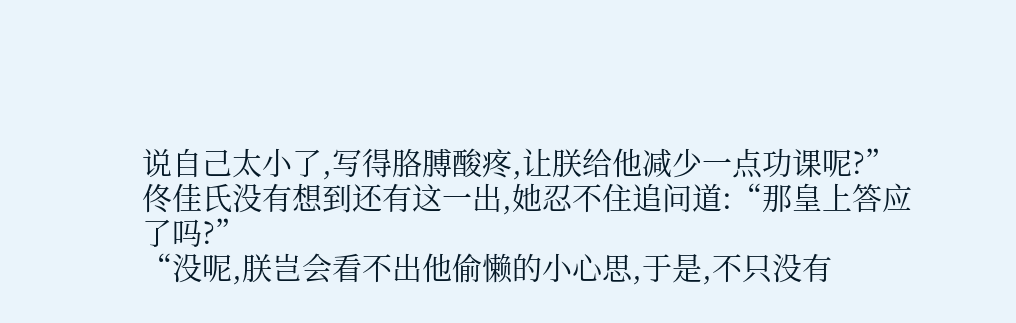说自己太小了,写得胳膊酸疼,让朕给他减少一点功课呢?”
佟佳氏没有想到还有这一出,她忍不住追问道:“那皇上答应了吗?”
“没呢,朕岂会看不出他偷懒的小心思,于是,不只没有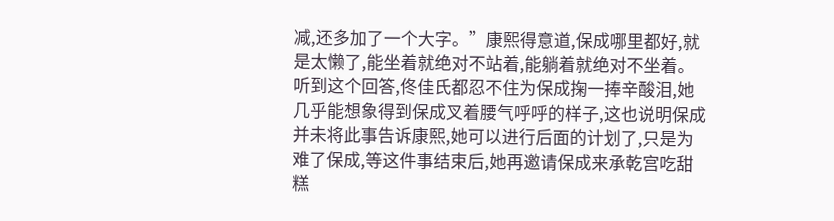减,还多加了一个大字。”康熙得意道,保成哪里都好,就是太懒了,能坐着就绝对不站着,能躺着就绝对不坐着。
听到这个回答,佟佳氏都忍不住为保成掬一捧辛酸泪,她几乎能想象得到保成叉着腰气呼呼的样子,这也说明保成并未将此事告诉康熙,她可以进行后面的计划了,只是为难了保成,等这件事结束后,她再邀请保成来承乾宫吃甜糕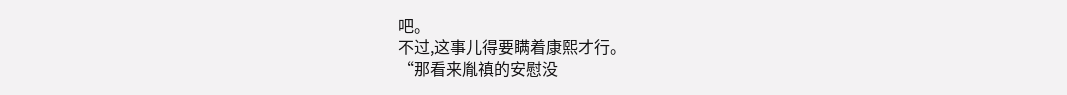吧。
不过,这事儿得要瞒着康熙才行。
“那看来胤禛的安慰没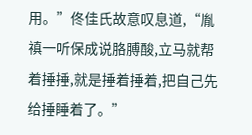用。”佟佳氏故意叹息道,“胤禛一听保成说胳膊酸,立马就帮着捶捶,就是捶着捶着,把自己先给捶睡着了。”